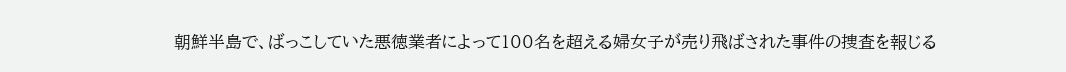朝鮮半島で、ばっこしていた悪徳業者によって100名を超える婦女子が売り飛ばされた事件の捜査を報じる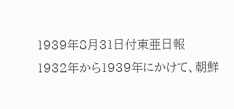1939年8月31日付東亜日報
1932年から1939年にかけて、朝鮮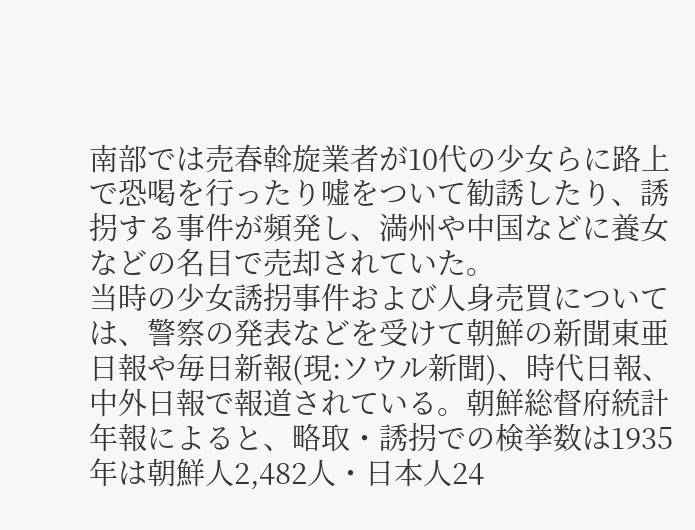南部では売春斡旋業者が10代の少女らに路上で恐喝を行ったり嘘をついて勧誘したり、誘拐する事件が頻発し、満州や中国などに養女などの名目で売却されていた。
当時の少女誘拐事件および人身売買については、警察の発表などを受けて朝鮮の新聞東亜日報や毎日新報(現:ソウル新聞)、時代日報、中外日報で報道されている。朝鮮総督府統計年報によると、略取・誘拐での検挙数は1935年は朝鮮人2,482人・日本人24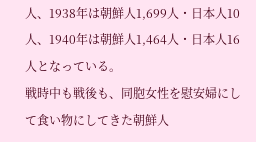人、1938年は朝鮮人1,699人・日本人10人、1940年は朝鮮人1,464人・日本人16人となっている。
戦時中も戦後も、同胞女性を慰安婦にして食い物にしてきた朝鮮人